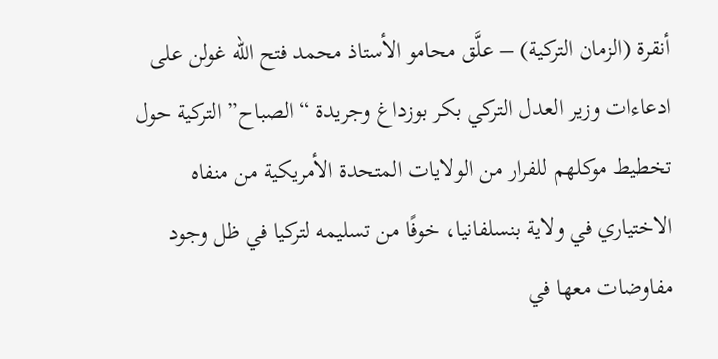أنقرة (الزمان التركية) – علَّق محامو الأستاذ محمد فتح الله غولن على ادعاءات وزير العدل التركي بكر بوزداغ وجريدة “الصباح” التركية حول تخطيط موكلهم للفرار من الولايات المتحدة الأمريكية من منفاه الاختياري في ولاية بنسلفانيا، خوفًا من تسليمه لتركيا في ظل وجود مفاوضات معها في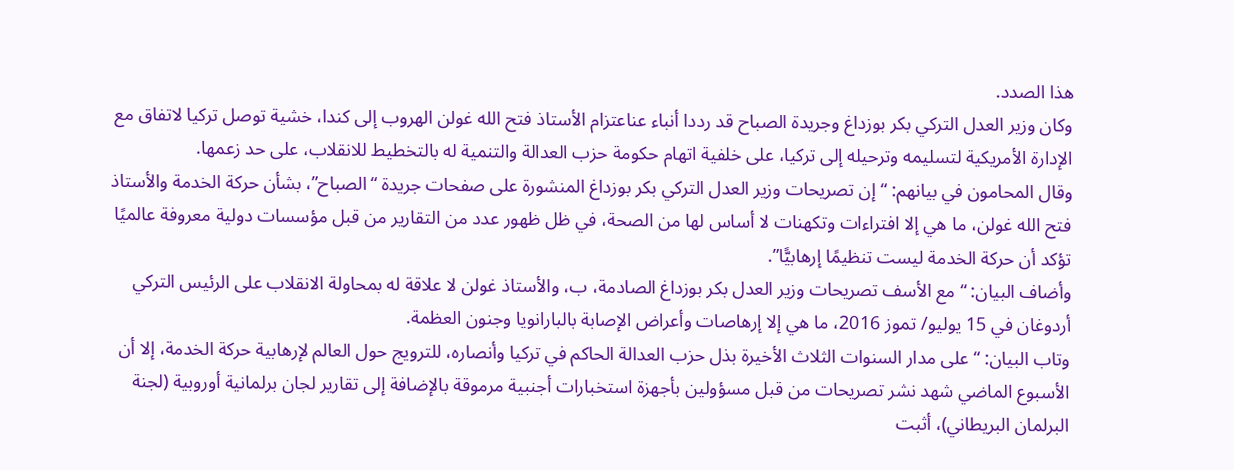هذا الصدد.
وكان وزير العدل التركي بكر بوزداغ وجريدة الصباح قد رددا أنباء عناعتزام الأستاذ فتح الله غولن الهروب إلى كندا، خشية توصل تركيا لاتفاق مع الإدارة الأمريكية لتسليمه وترحيله إلى تركيا، على خلفية اتهام حكومة حزب العدالة والتنمية له بالتخطيط للانقلاب، على حد زعمها.
وقال المحامون في بيانهم: “إن تصريحات وزير العدل التركي بكر بوزداغ المنشورة على صفحات جريدة “الصباح”، بشأن حركة الخدمة والأستاذ فتح الله غولن، ما هي إلا افتراءات وتكهنات لا أساس لها من الصحة، في ظل ظهور عدد من التقارير من قبل مؤسسات دولية معروفة عالميًا تؤكد أن حركة الخدمة ليست تنظيمًا إرهابيًّا”.
وأضاف البيان: “مع الأسف تصريحات وزير العدل بكر بوزداغ الصادمة، ب، والأستاذ غولن لا علاقة له بمحاولة الانقلاب على الرئيس التركي أردوغان في 15 يوليو/ تموز 2016، ما هي إلا إرهاصات وأعراض الإصابة بالبارانويا وجنون العظمة.
وتاب البيان: “على مدار السنوات الثلاث الأخيرة بذل حزب العدالة الحاكم في تركيا وأنصاره، للترويج حول العالم لإرهابية حركة الخدمة، إلا أن الأسبوع الماضي شهد نشر تصريحات من قبل مسؤولين بأجهزة استخبارات أجنبية مرموقة بالإضافة إلى تقارير لجان برلمانية أوروبية (لجنة البرلمان البريطاني)، أثبت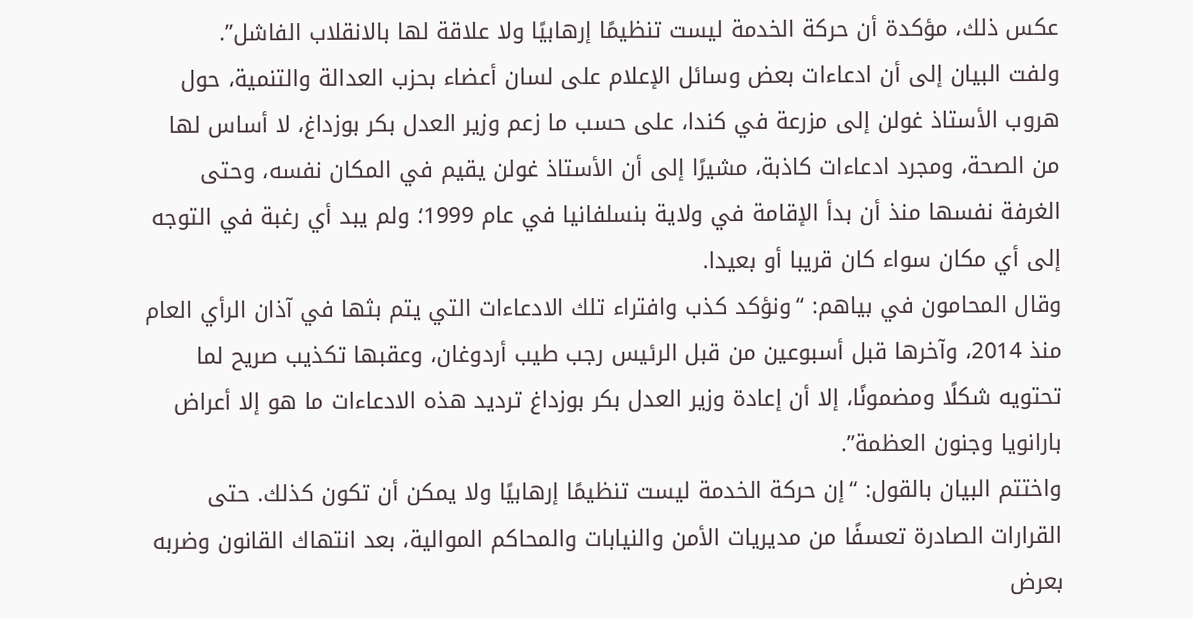عكس ذلك، مؤكدة أن حركة الخدمة ليست تنظيمًا إرهابيًا ولا علاقة لها بالانقلاب الفاشل”.
ولفت البيان إلى أن ادعاءات بعض وسائل الإعلام على لسان أعضاء بحزب العدالة والتنمية، حول هروب الأستاذ غولن إلى مزرعة في كندا، على حسب ما زعم وزير العدل بكر بوزداغ، لا أساس لها من الصحة، ومجرد ادعاءات كاذبة، مشيرًا إلى أن الأستاذ غولن يقيم في المكان نفسه، وحتى الغرفة نفسها منذ أن بدأ الإقامة في ولاية بنسلفانيا في عام 1999؛ ولم يبد أي رغبة في التوجه إلى أي مكان سواء كان قريبا أو بعيدا.
وقال المحامون في بياهم: “ونؤكد كذب وافتراء تلك الادعاءات التي يتم بثها في آذان الرأي العام منذ 2014، وآخرها قبل أسبوعين من قبل الرئيس رجب طيب أردوغان، وعقبها تكذيب صريح لما تحتويه شكلًا ومضمونًا، إلا أن إعادة وزير العدل بكر بوزداغ ترديد هذه الادعاءات ما هو إلا أعراض بارانويا وجنون العظمة”.
واختتم البيان بالقول: “إن حركة الخدمة ليست تنظيمًا إرهابيًا ولا يمكن أن تكون كذلك. حتى القرارات الصادرة تعسفًا من مديريات الأمن والنيابات والمحاكم الموالية، بعد انتهاك القانون وضربه بعرض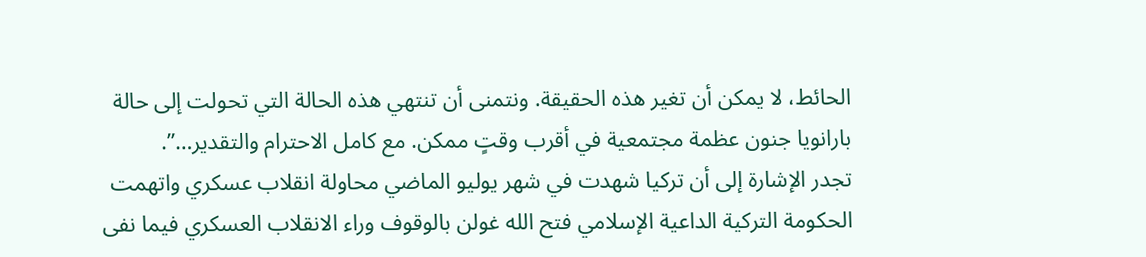الحائط، لا يمكن أن تغير هذه الحقيقة. ونتمنى أن تنتهي هذه الحالة التي تحولت إلى حالة بارانويا جنون عظمة مجتمعية في أقرب وقتٍ ممكن. مع كامل الاحترام والتقدير…”.
تجدر الإشارة إلى أن تركيا شهدت في شهر يوليو الماضي محاولة انقلاب عسكري واتهمت الحكومة التركية الداعية الإسلامي فتح الله غولن بالوقوف وراء الانقلاب العسكري فيما نفى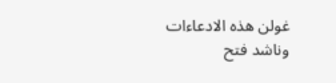غولن هذه الادعاءات وناشد فتح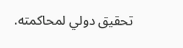تحقيق دولي لمحاكمته.